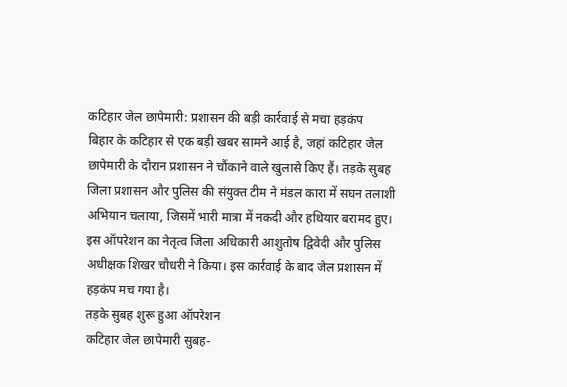कटिहार जेल छापेमारी: प्रशासन की बड़ी कार्रवाई से मचा हड़कंप
बिहार के कटिहार से एक बड़ी खबर सामने आई है, जहां कटिहार जेल छापेमारी के दौरान प्रशासन ने चौंकाने वाले खुलासे किए हैं। तड़के सुबह जिला प्रशासन और पुलिस की संयुक्त टीम ने मंडल कारा में सघन तलाशी अभियान चलाया, जिसमें भारी मात्रा में नकदी और हथियार बरामद हुए।
इस ऑपरेशन का नेतृत्व जिला अधिकारी आशुतोष द्विवेदी और पुलिस अधीक्षक शिखर चौधरी ने किया। इस कार्रवाई के बाद जेल प्रशासन में हड़कंप मच गया है।
तड़के सुबह शुरू हुआ ऑपरेशन
कटिहार जेल छापेमारी सुबह-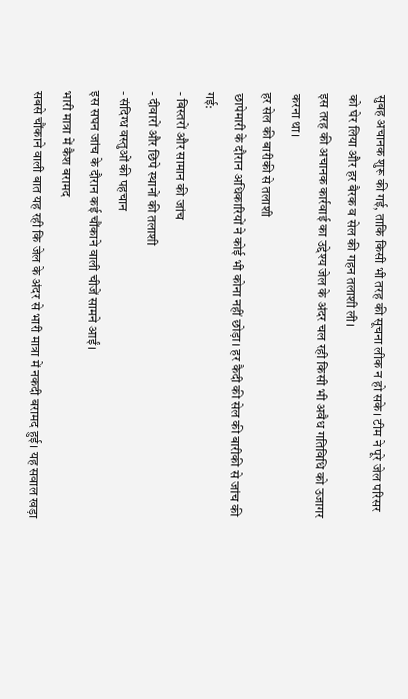सुबह अचानक शुरू की गई, ताकि किसी भी तरह की सूचना लीक न हो सके। टीम ने पूरे जेल परिसर को घेर लिया और हर बैरक व सेल की गहन तलाशी ली।
इस तरह की अचानक कार्रवाई का उद्देश्य जेल के अंदर चल रही किसी भी अवैध गतिविधि को उजागर करना था।
हर सेल की बारीकी से तलाशी
छापेमारी के दौरान अधिकारियों ने कोई भी कोना नहीं छोड़ा। हर कैदी की सेल की बारीकी से जांच की गई:
- बिस्तरों और सामान की जांच
- दीवारों और छिपे स्थानों की तलाशी
- संदिग्ध वस्तुओं की पहचान
इस सघन जांच के दौरान कई चौंकाने वाली चीजें सामने आईं।
भारी मात्रा में कैश बरामद
सबसे चौंकाने वाली बात यह रही कि जेल के अंदर से भारी मात्रा में नकदी बरामद हुई। यह सवाल खड़ा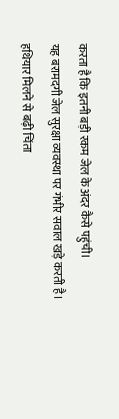करता है कि इतनी बड़ी रकम जेल के अंदर कैसे पहुंची।
यह बरामदगी जेल सुरक्षा व्यवस्था पर गंभीर सवाल खड़े करती है।
हथियार मिलने से बढ़ी चिंता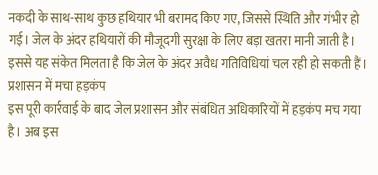नकदी के साथ-साथ कुछ हथियार भी बरामद किए गए, जिससे स्थिति और गंभीर हो गई। जेल के अंदर हथियारों की मौजूदगी सुरक्षा के लिए बड़ा खतरा मानी जाती है।
इससे यह संकेत मिलता है कि जेल के अंदर अवैध गतिविधियां चल रही हो सकती हैं।
प्रशासन में मचा हड़कंप
इस पूरी कार्रवाई के बाद जेल प्रशासन और संबंधित अधिकारियों में हड़कंप मच गया है। अब इस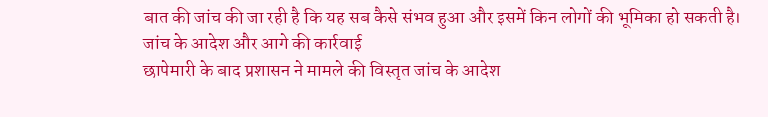बात की जांच की जा रही है कि यह सब कैसे संभव हुआ और इसमें किन लोगों की भूमिका हो सकती है।
जांच के आदेश और आगे की कार्रवाई
छापेमारी के बाद प्रशासन ने मामले की विस्तृत जांच के आदेश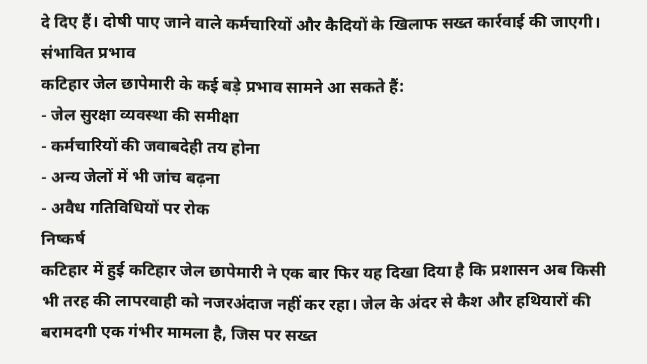दे दिए हैं। दोषी पाए जाने वाले कर्मचारियों और कैदियों के खिलाफ सख्त कार्रवाई की जाएगी।
संभावित प्रभाव
कटिहार जेल छापेमारी के कई बड़े प्रभाव सामने आ सकते हैं:
- जेल सुरक्षा व्यवस्था की समीक्षा
- कर्मचारियों की जवाबदेही तय होना
- अन्य जेलों में भी जांच बढ़ना
- अवैध गतिविधियों पर रोक
निष्कर्ष
कटिहार में हुई कटिहार जेल छापेमारी ने एक बार फिर यह दिखा दिया है कि प्रशासन अब किसी भी तरह की लापरवाही को नजरअंदाज नहीं कर रहा। जेल के अंदर से कैश और हथियारों की बरामदगी एक गंभीर मामला है, जिस पर सख्त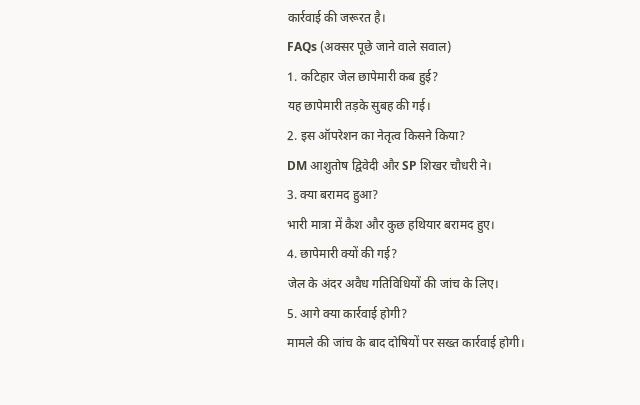कार्रवाई की जरूरत है।
FAQs (अक्सर पूछे जाने वाले सवाल)
1. कटिहार जेल छापेमारी कब हुई?
यह छापेमारी तड़के सुबह की गई।
2. इस ऑपरेशन का नेतृत्व किसने किया?
DM आशुतोष द्विवेदी और SP शिखर चौधरी ने।
3. क्या बरामद हुआ?
भारी मात्रा में कैश और कुछ हथियार बरामद हुए।
4. छापेमारी क्यों की गई?
जेल के अंदर अवैध गतिविधियों की जांच के लिए।
5. आगे क्या कार्रवाई होगी?
मामले की जांच के बाद दोषियों पर सख्त कार्रवाई होगी।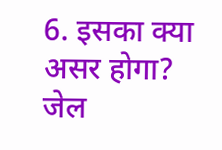6. इसका क्या असर होगा?
जेल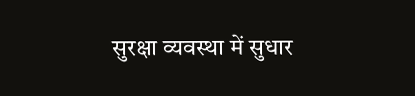सुरक्षा व्यवस्था में सुधार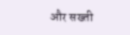और सख्ती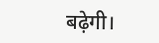बढ़ेगी।